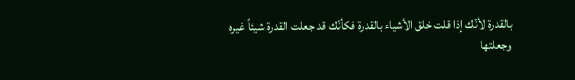بالقدرة لأنّك إذا قلت خلق الأشياء بالقدرة فكأنّك قد جعلت القدرة شيئاً غيره
وجعلتها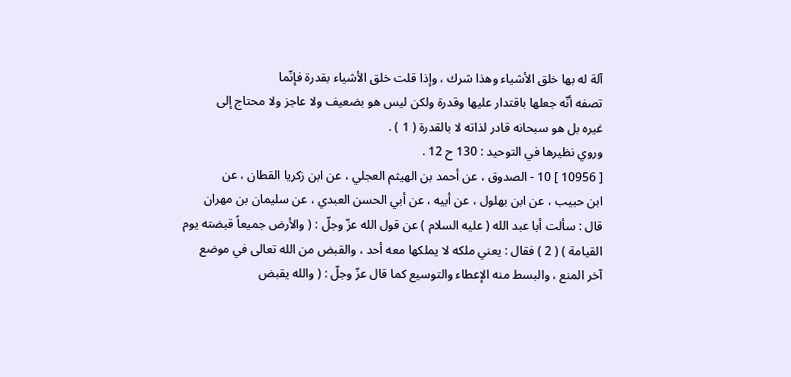آلة له بها خلق الأشياء وهذا شرك ، وإذا قلت خلق الأشياء بقدرة فإنّما
تصفه أنّه جعلها باقتدار عليها وقدرة ولكن ليس هو بضعيف ولا عاجز ولا محتاج إلى
غيره بل هو سبحانه قادر لذاته لا بالقدرة ( 1 ) .
وروي نظيرها في التوحيد : 130 ح 12 .
[ 10956 ] 10 - الصدوق ، عن أحمد بن الهيثم العجلي ، عن ابن زكريا القطان ، عن
ابن حبيب ، عن ابن بهلول ، عن أبيه ، عن أبي الحسن العبدي ، عن سليمان بن مهران
قال : سألت أبا عبد الله ( عليه السلام ) عن قول الله عزّ وجلّ : ( والأرض جميعاً قبضته يوم
القيامة ) ( 2 ) فقال : يعني ملكه لا يملكها معه أحد ، والقبض من الله تعالى في موضع
آخر المنع ، والبسط منه الإعطاء والتوسيع كما قال عزّ وجلّ : ( والله يقبض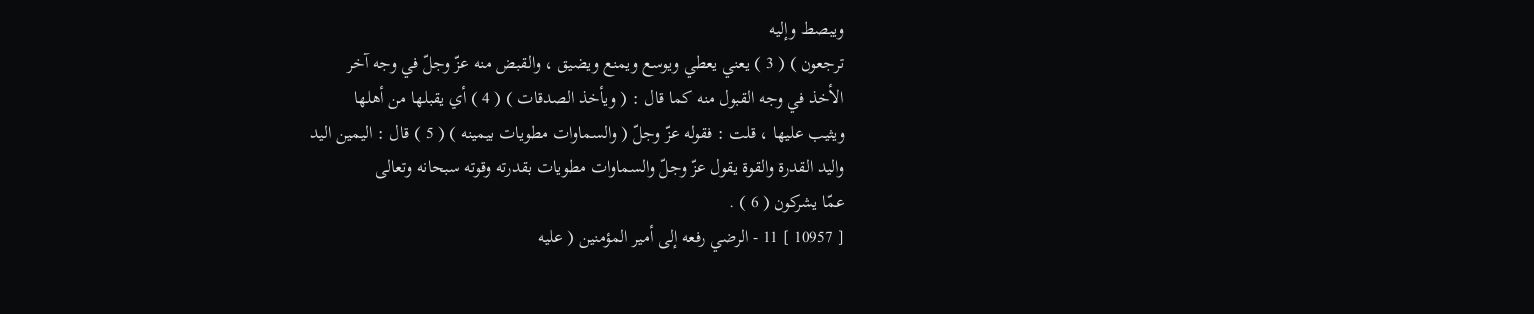ويبصط وإليه
ترجعون ) ( 3 ) يعني يعطي ويوسع ويمنع ويضيق ، والقبض منه عزّ وجلّ في وجه آخر
الأخذ في وجه القبول منه كما قال : ( ويأخذ الصدقات ) ( 4 ) أي يقبلها من أهلها
ويثيب عليها ، قلت : فقوله عزّ وجلّ ( والسماوات مطويات بيمينه ) ( 5 ) قال : اليمين اليد
واليد القدرة والقوة يقول عزّ وجلّ والسماوات مطويات بقدرته وقوته سبحانه وتعالى
عمّا يشركون ( 6 ) .
[ 10957 ] 11 - الرضي رفعه إلى أمير المؤمنين ( عليه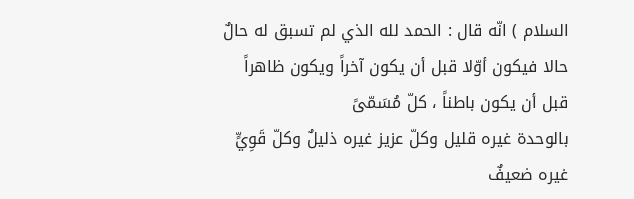السلام ) انّه قال : الحمد لله الذي لم تسبق له حالٌ
حالا فيكون أوّلا قبل أن يكون آخراً ويكون ظاهراً قبل أن يكون باطناً ، كلّ مُسَمّىً
بالوحدة غيره قليل وكلّ عزيز غيره ذليلٌ وكلّ قَوِيٍّ غيره ضعيفٌ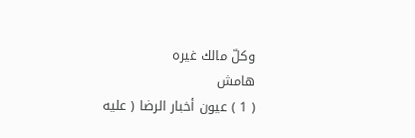وكلّ مالك غيره
هامش
( 1 ) عيون أخبار الرضا ( عليه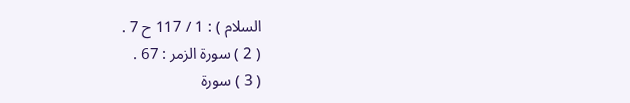السلام ) : 1 / 117 ح 7 .
( 2 ) سورة الزمر : 67 .
( 3 ) سورة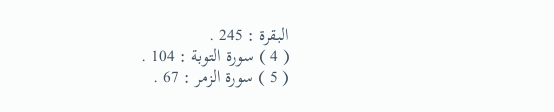البقرة : 245 .
( 4 ) سورة التوبة : 104 .
( 5 ) سورة الزمر : 67 .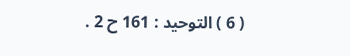( 6 ) التوحيد : 161 ح 2 .